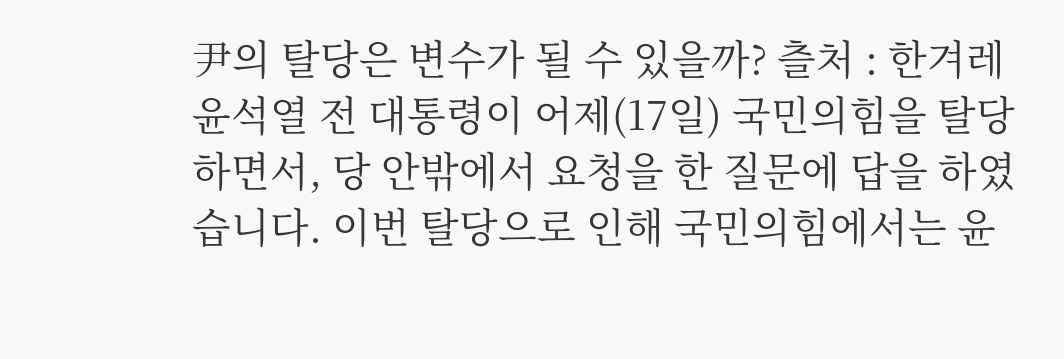尹의 탈당은 변수가 될 수 있을까? 츨처 : 한겨레
윤석열 전 대통령이 어제(17일) 국민의힘을 탈당하면서, 당 안밖에서 요청을 한 질문에 답을 하였습니다. 이번 탈당으로 인해 국민의힘에서는 윤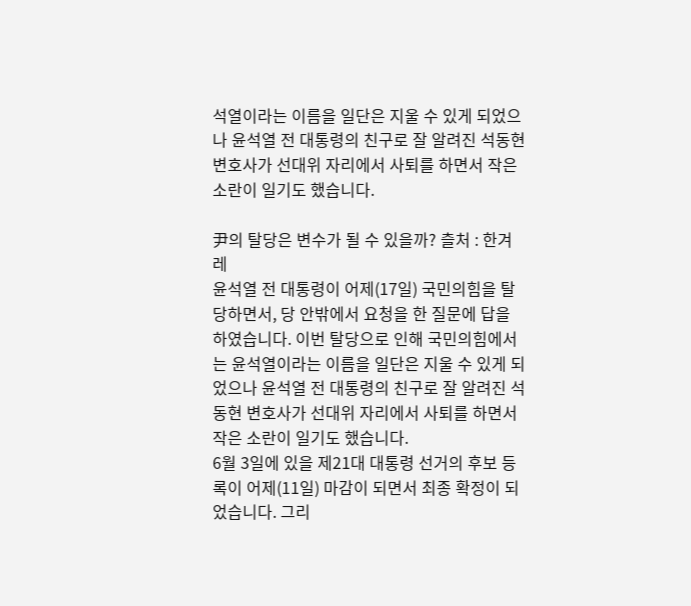석열이라는 이름을 일단은 지울 수 있게 되었으나 윤석열 전 대통령의 친구로 잘 알려진 석동현 변호사가 선대위 자리에서 사퇴를 하면서 작은 소란이 일기도 했습니다.

尹의 탈당은 변수가 될 수 있을까? 츨처 : 한겨레
윤석열 전 대통령이 어제(17일) 국민의힘을 탈당하면서, 당 안밖에서 요청을 한 질문에 답을 하였습니다. 이번 탈당으로 인해 국민의힘에서는 윤석열이라는 이름을 일단은 지울 수 있게 되었으나 윤석열 전 대통령의 친구로 잘 알려진 석동현 변호사가 선대위 자리에서 사퇴를 하면서 작은 소란이 일기도 했습니다.
6월 3일에 있을 제21대 대통령 선거의 후보 등록이 어제(11일) 마감이 되면서 최종 확정이 되었습니다. 그리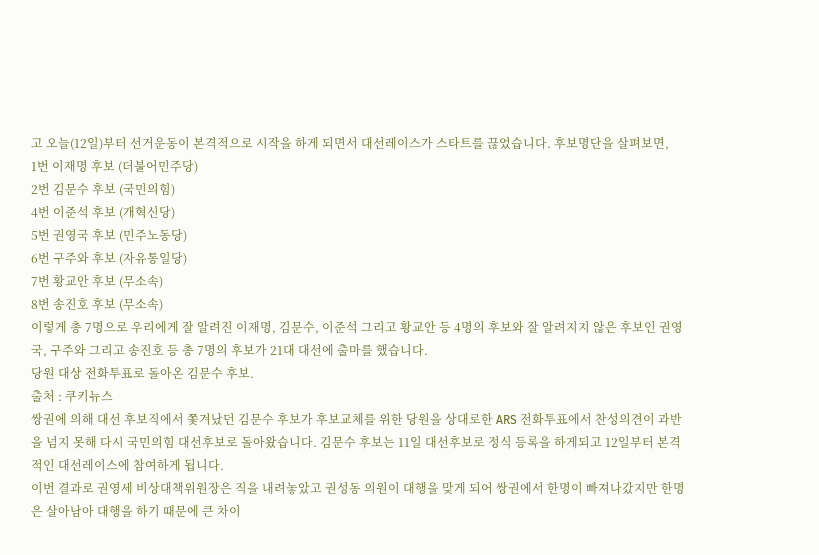고 오늘(12일)부터 선거운동이 본격적으로 시작을 하게 되면서 대선레이스가 스타트를 끊었습니다. 후보명단을 살펴보면,
1번 이재명 후보 (더불어민주당)
2번 김문수 후보 (국민의힘)
4번 이준석 후보 (개혁신당)
5번 권영국 후보 (민주노동당)
6번 구주와 후보 (자유통일당)
7번 황교안 후보 (무소속)
8번 송진호 후보 (무소속)
이렇게 총 7명으로 우리에게 잘 알려진 이재명, 김문수, 이준석 그리고 황교안 등 4명의 후보와 잘 알려지지 않은 후보인 권영국, 구주와 그리고 송진호 등 총 7명의 후보가 21대 대선에 출마를 했습니다.
당원 대상 전화투표로 돌아온 김문수 후보.
출처 : 쿠키뉴스
쌍권에 의해 대선 후보직에서 쫓겨났던 김문수 후보가 후보교체를 위한 당원을 상대로한 ARS 전화투표에서 찬성의견이 과반을 넘지 못해 다시 국민의힘 대선후보로 돌아왔습니다. 김문수 후보는 11일 대선후보로 정식 등록을 하게되고 12일부터 본격적인 대선레이스에 참여하게 됩니다.
이번 결과로 권영세 비상대책위원장은 직을 내려놓았고 권성동 의원이 대행을 맞게 되어 쌍권에서 한명이 빠져나갔지만 한명은 살아남아 대행을 하기 때문에 큰 차이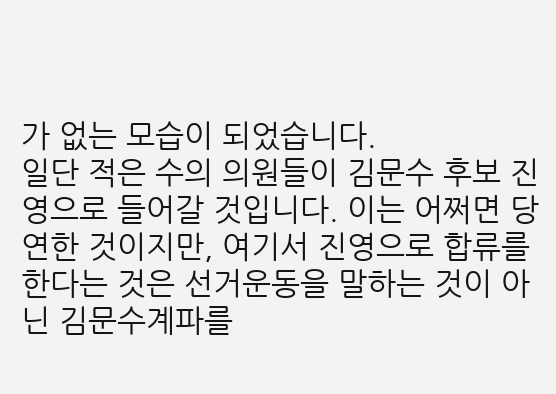가 없는 모습이 되었습니다.
일단 적은 수의 의원들이 김문수 후보 진영으로 들어갈 것입니다. 이는 어쩌면 당연한 것이지만, 여기서 진영으로 합류를 한다는 것은 선거운동을 말하는 것이 아닌 김문수계파를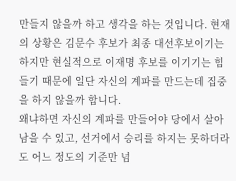만들지 않을까 하고 생각을 하는 것입니다. 현재의 상황은 김문수 후보가 최종 대선후보이기는 하지만 현실적으로 이재명 후보를 이기기는 힘들기 때문에 일단 자신의 계파를 만드는데 집중을 하지 않을까 합니다.
왜냐하면 자신의 계파를 만들어야 당에서 살아남을 수 있고, 선거에서 승리를 하지는 못하더라도 어느 정도의 기준만 넘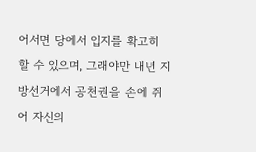어서면 당에서 입지를 확고히 할 수 있으며, 그래야만 내년 지방선거에서 공천권을 손에 쥐어 자신의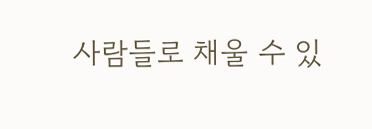사람들로 채울 수 있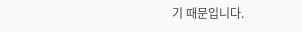기 때문입니다.